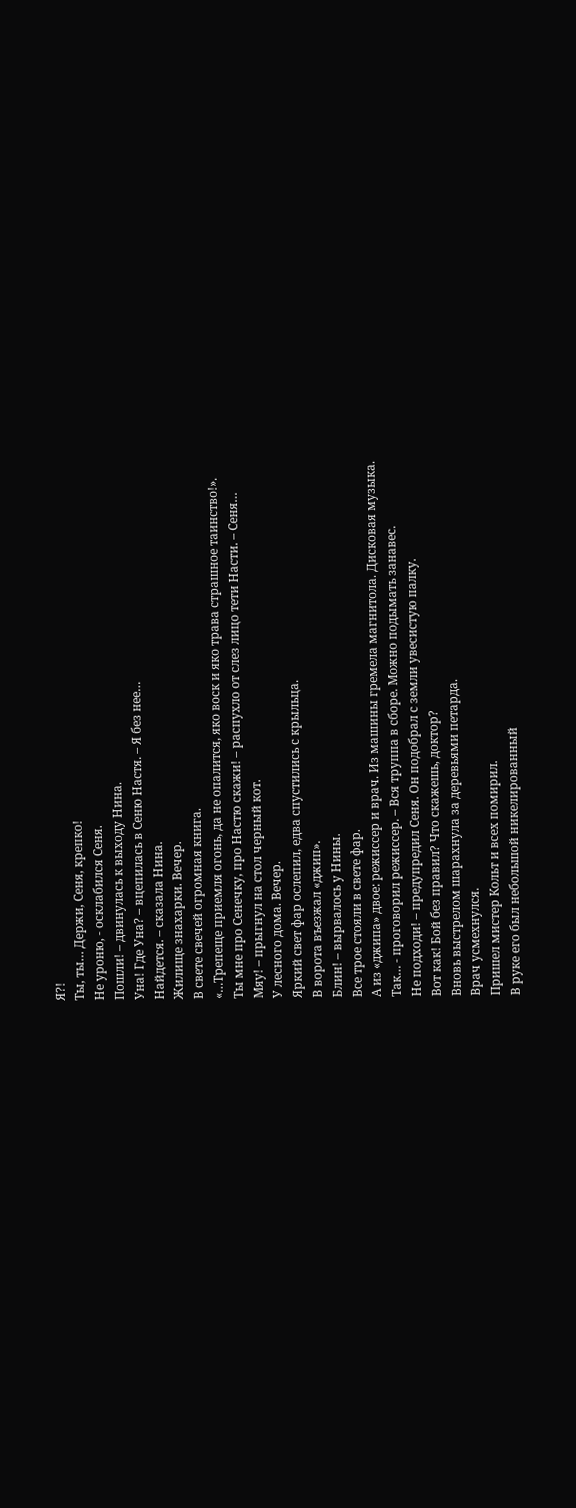Я?!
Ты, ты… Держи, Сеня, крепко!
Не уроню, - осклабился Сеня.
Пошли! – двинулась к выходу Нина.
Уна! Где Уна? – вцепилась в Сеню Настя. – Я без нее…
Найдется. – сказала Нина.
Жилище знахарки. Вечер.
В свете свечей огромная книга.
«…Трепеще приемля огонь, да не опалится, яко воск и яко трава страшное таинство!».
Ты мне про Сенечку, про Настю скажи! – распухло от слез лицо тети Насти. – Сеня…
Мяу! – прыгнул на стол черный кот.
У лесного дома. Вечер.
Яркий свет фар ослепил, едва спустились с крыльца.
В ворота въезжал «джип».
Блин! – вырвалось у Нины.
Все трое стояли в свете фар.
А из «джипа» двое: режиссер и врач. Из машины гремела магнитола. Дисковая музыка.
Так… - проговорил режиссер. – Вся труппа в сборе. Можно подымать занавес.
Не подходи! – предупредил Сеня. Он подобрал с земли увесистую палку.
Вот как! Бой без правил? Что скажешь, доктор?
Вновь выстрелом шарахнула за деревьями петарда.
Врач усмехнулся.
Пришел мистер Кольт и всех помирил.
В руке его был небольшой никелированный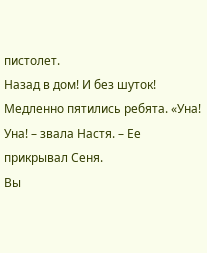пистолет.
Назад в дом! И без шуток!
Медленно пятились ребята. «Уна! Уна! – звала Настя. – Ее прикрывал Сеня.
Вы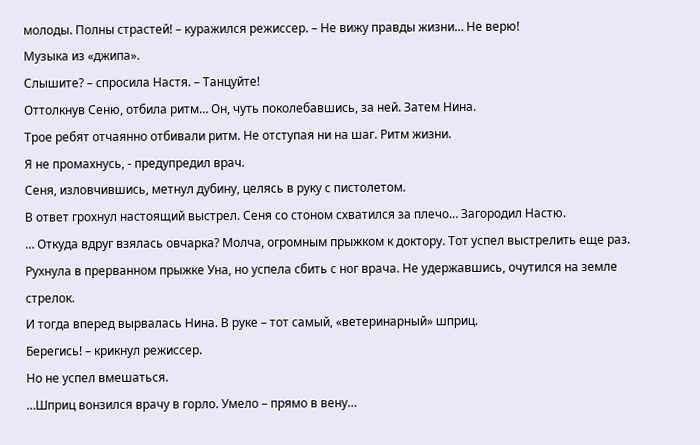молоды. Полны страстей! – куражился режиссер. – Не вижу правды жизни… Не верю!
Музыка из «джипа».
Слышите? – спросила Настя. – Танцуйте!
Оттолкнув Сеню, отбила ритм… Он, чуть поколебавшись, за ней. Затем Нина.
Трое ребят отчаянно отбивали ритм. Не отступая ни на шаг. Ритм жизни.
Я не промахнусь, - предупредил врач.
Сеня, изловчившись, метнул дубину, целясь в руку с пистолетом.
В ответ грохнул настоящий выстрел. Сеня со стоном схватился за плечо… Загородил Настю.
… Откуда вдруг взялась овчарка? Молча, огромным прыжком к доктору. Тот успел выстрелить еще раз. Рухнула в прерванном прыжке Уна, но успела сбить с ног врача. Не удержавшись, очутился на земле стрелок.
И тогда вперед вырвалась Нина. В руке – тот самый, «ветеринарный» шприц.
Берегись! – крикнул режиссер.
Но не успел вмешаться.
…Шприц вонзился врачу в горло. Умело – прямо в вену…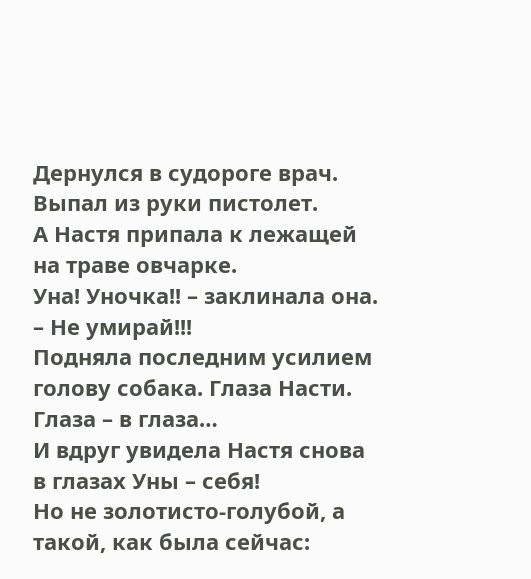Дернулся в судороге врач. Выпал из руки пистолет.
А Настя припала к лежащей на траве овчарке.
Уна! Уночка!! – заклинала она. – Не умирай!!!
Подняла последним усилием голову собака. Глаза Насти.
Глаза – в глаза…
И вдруг увидела Настя снова в глазах Уны – себя!
Но не золотисто-голубой, а такой, как была сейчас: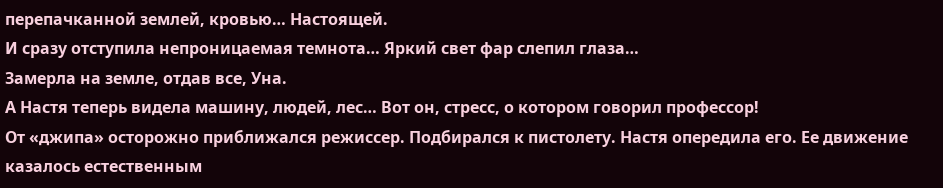перепачканной землей, кровью… Настоящей.
И сразу отступила непроницаемая темнота… Яркий свет фар слепил глаза…
Замерла на земле, отдав все, Уна.
А Настя теперь видела машину, людей, лес… Вот он, стресс, о котором говорил профессор!
От «джипа» осторожно приближался режиссер. Подбирался к пистолету. Настя опередила его. Ее движение казалось естественным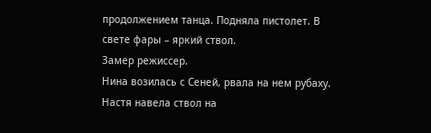продолжением танца. Подняла пистолет. В свете фары – яркий ствол.
Замер режиссер.
Нина возилась с Сеней, рвала на нем рубаху. Настя навела ствол на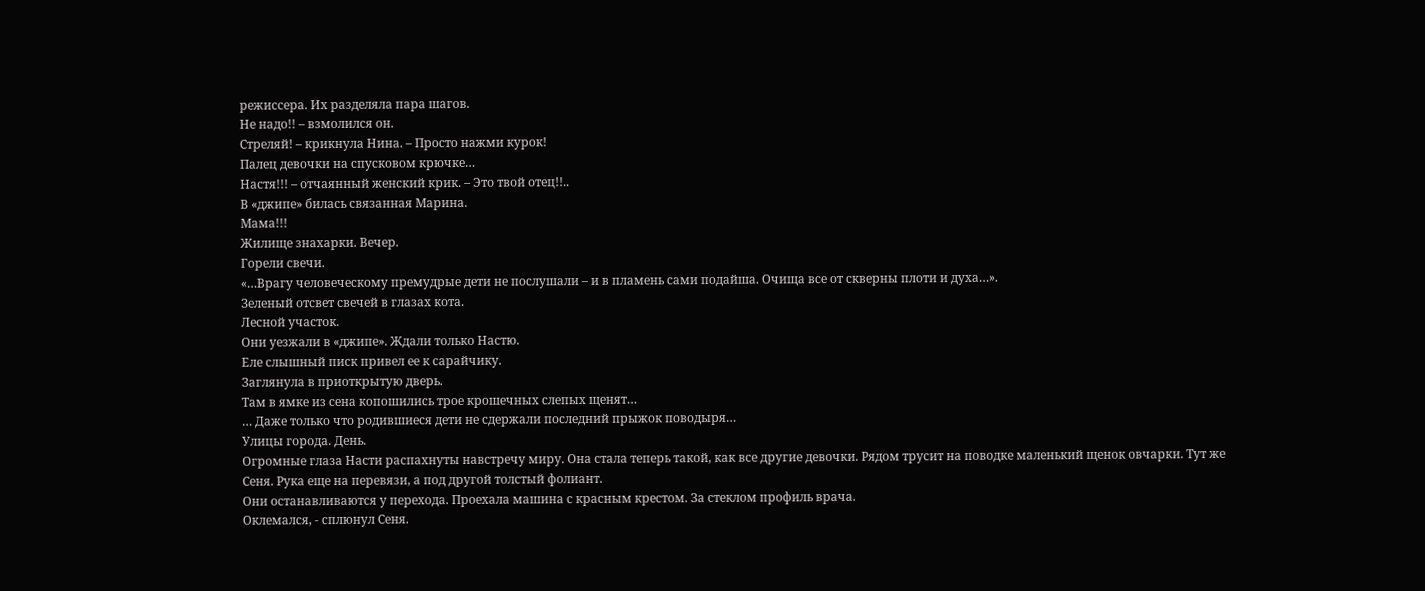режиссера. Их разделяла пара шагов.
Не надо!! – взмолился он.
Стреляй! – крикнула Нина. – Просто нажми курок!
Палец девочки на спусковом крючке…
Настя!!! – отчаянный женский крик. – Это твой отец!!..
В «джипе» билась связанная Марина.
Мама!!!
Жилище знахарки. Вечер.
Горели свечи.
«…Врагу человеческому премудрые дети не послушали – и в пламень сами подайша. Очища все от скверны плоти и духа…».
Зеленый отсвет свечей в глазах кота.
Лесной участок.
Они уезжали в «джипе». Ждали только Настю.
Еле слышный писк привел ее к сарайчику.
Заглянула в приоткрытую дверь.
Там в ямке из сена копошились трое крошечных слепых щенят…
… Даже только что родившиеся дети не сдержали последний прыжок поводыря…
Улицы города. День.
Огромные глаза Насти распахнуты навстречу миру. Она стала теперь такой, как все другие девочки. Рядом трусит на поводке маленький щенок овчарки. Тут же Сеня. Рука еще на перевязи, а под другой толстый фолиант.
Они останавливаются у перехода. Проехала машина с красным крестом. За стеклом профиль врача.
Оклемался, - сплюнул Сеня.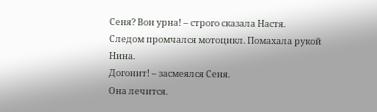Сеня? Вон урна! – строго сказала Настя.
Следом промчался мотоцикл. Помахала рукой Нина.
Догонит! – засмеялся Сеня.
Она лечится.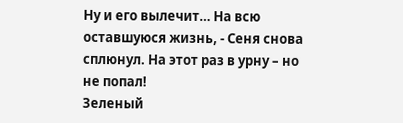Ну и его вылечит… На всю оставшуюся жизнь, - Сеня снова сплюнул. На этот раз в урну – но не попал!
Зеленый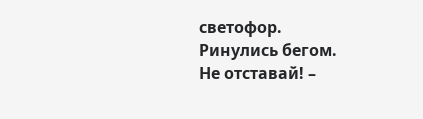светофор.
Ринулись бегом.
Не отставай! –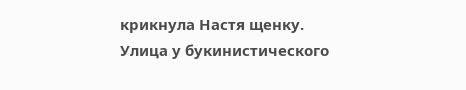крикнула Настя щенку.
Улица у букинистического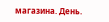магазина. День.